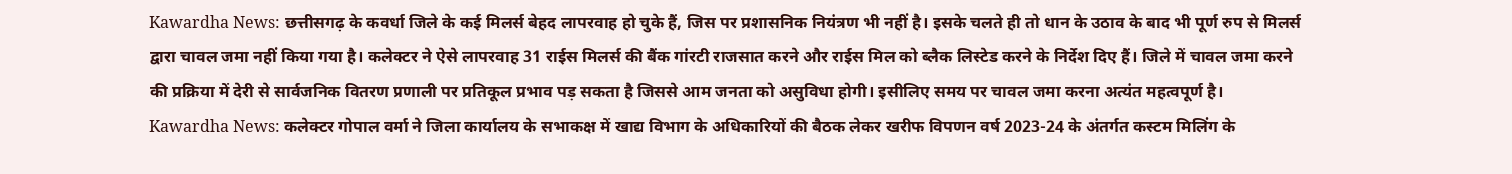Kawardha News: छत्तीसगढ़ के कवर्धा जिले के कई मिलर्स बेहद लापरवाह हो चुके हैं, जिस पर प्रशासनिक नियंत्रण भी नहीं है। इसके चलते ही तो धान के उठाव के बाद भी पूर्ण रुप से मिलर्स द्वारा चावल जमा नहीं किया गया है। कलेक्टर ने ऐसे लापरवाह 31 राईस मिलर्स की बैंक गांरटी राजसात करने और राईस मिल को ब्लैक लिस्टेड करने के निर्देश दिए हैं। जिले में चावल जमा करने की प्रक्रिया में देरी से सार्वजनिक वितरण प्रणाली पर प्रतिकूल प्रभाव पड़ सकता है जिससे आम जनता को असुविधा होगी। इसीलिए समय पर चावल जमा करना अत्यंत महत्वपूर्ण है।
Kawardha News: कलेक्टर गोपाल वर्मा ने जिला कार्यालय के सभाकक्ष में खाद्य विभाग के अधिकारियों की बैठक लेकर खरीफ विपणन वर्ष 2023-24 के अंतर्गत कस्टम मिलिंग के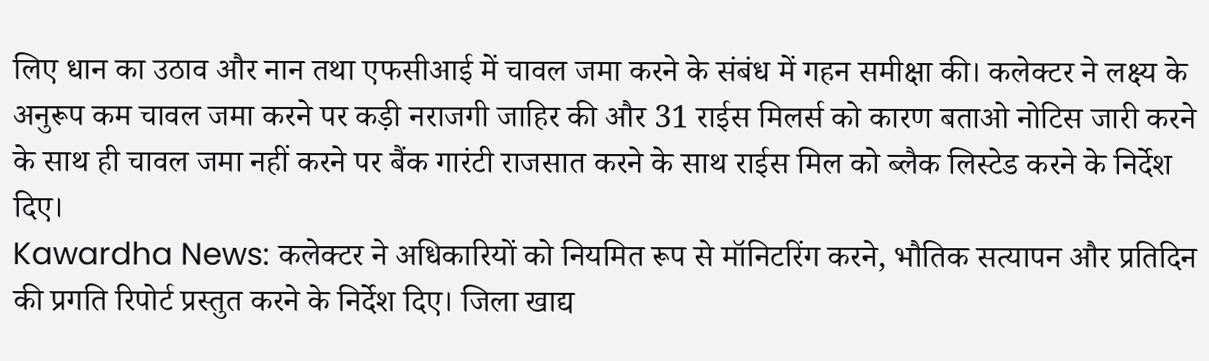लिए धान का उठाव और नान तथा एफसीआई में चावल जमा करने के संबंध में गहन समीक्षा की। कलेक्टर ने लक्ष्य के अनुरूप कम चावल जमा करने पर कड़ी नराजगी जाहिर की और 31 राईस मिलर्स को कारण बताओ नोटिस जारी करने के साथ ही चावल जमा नहीं करने पर बैंक गारंटी राजसात करने के साथ राईस मिल को ब्लैक लिस्टेड करने के निर्देश दिए।
Kawardha News: कलेक्टर ने अधिकारियों को नियमित रूप से मॉनिटरिंग करने, भौतिक सत्यापन और प्रतिदिन की प्रगति रिपोर्ट प्रस्तुत करने के निर्देश दिए। जिला खाद्य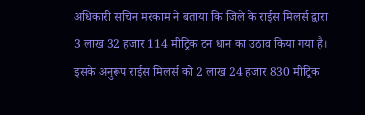अधिकारी सचिन मरकाम ने बताया कि जिले के राईस मिलर्स द्वारा 3 लाख 32 हजार 114 मीट्रिक टन धान का उठाव किया गया है। इसके अनुरूप राईस मिलर्स को 2 लाख 24 हजार 830 मीट्रिक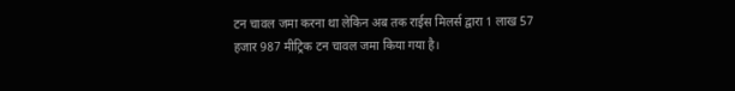टन चावल जमा करना था लेकिन अब तक राईस मिलर्स द्वारा 1 लाख 57 हजार 987 मीट्रिक टन चावल जमा किया गया है।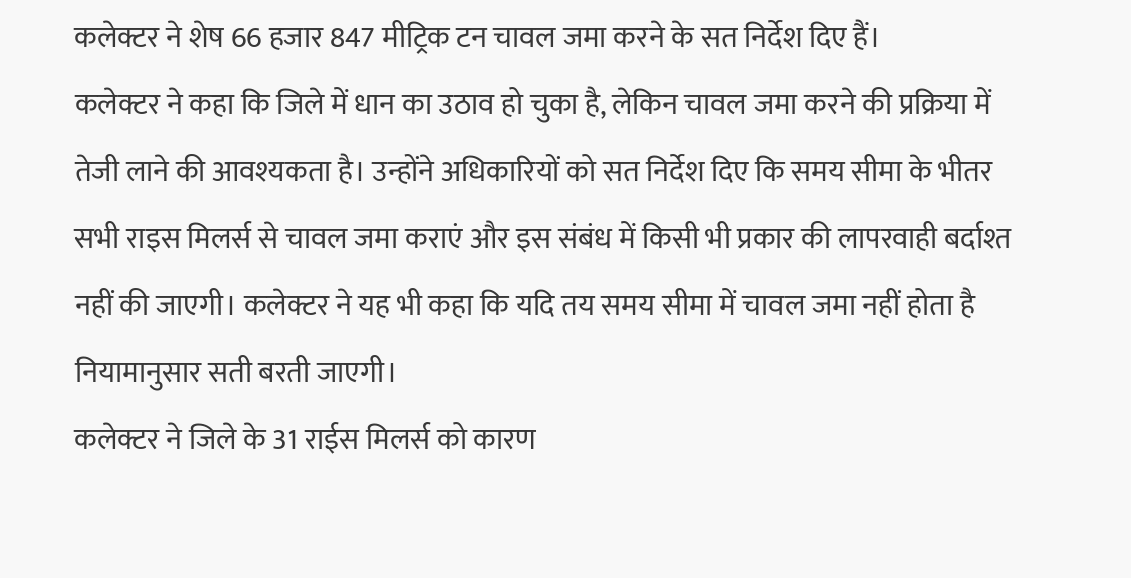कलेक्टर ने शेष 66 हजार 847 मीट्रिक टन चावल जमा करने के सत निर्देश दिए हैं।
कलेक्टर ने कहा कि जिले में धान का उठाव हो चुका है, लेकिन चावल जमा करने की प्रक्रिया में तेजी लाने की आवश्यकता है। उन्होंने अधिकारियों को सत निर्देश दिए कि समय सीमा के भीतर सभी राइस मिलर्स से चावल जमा कराएं और इस संबंध में किसी भी प्रकार की लापरवाही बर्दाश्त नहीं की जाएगी। कलेक्टर ने यह भी कहा कि यदि तय समय सीमा में चावल जमा नहीं होता है नियामानुसार सती बरती जाएगी।
कलेक्टर ने जिले के 31 राईस मिलर्स को कारण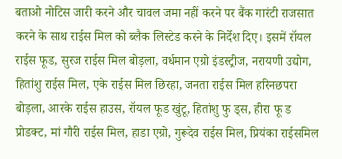बताओ नोटिस जारी करने और चावल जमा नहीं करने पर बैंक गारंटी राजसात करने के साथ राईस मिल को ब्लैक लिस्टेड करने के निर्देश दिए। इसमें रॉयल राईस फूड, सुरज राईस मिल बोड़ला, वर्धमान एग्रो इंडस्ट्रीज, नरायणी उद्योग, हितांशु राईस मिल, एके राईस मिल छिरहा, जनता राईस मिल हरिनछपरा बोड़ला, आरके राईस हाउस, रॉयल फूड खुंटू, हितांशु फु ड्स, हीरा फू ड प्रोडक्ट, मां गौरी राईस मिल, हाडा एग्रो, गुरूदेव राईस मिल, प्रियंका राईसमिल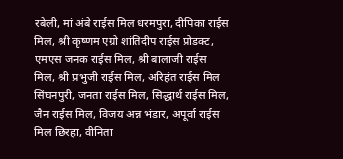रबेली, मां अंबे राईस मिल धरमपुरा, दीपिका राईस मिल, श्री कृष्णम एग्रो शांतिदीप राईस प्रोडक्ट, एमएस जनक राईस मिल, श्री बालाजी राईस मिल, श्री प्रभुजी राईस मिल, अरिहंत राईस मिल सिंघनपुरी, जनता राईस मिल, सिद्धार्थ राईस मिल, जैन राईस मिल, विजय अन्न भंडार, अपूर्वा राईस मिल छिरहा, वीनिता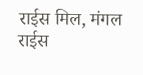राईस मिल, मंगल राईस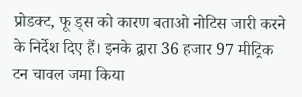प्रोडक्ट, फू ड्स को कारण बताओ नोटिस जारी करने के निर्देश दिए हैं। इनके द्वारा 36 हजार 97 मीट्रिक टन चावल जमा किया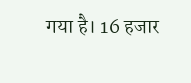गया है। 16 हजार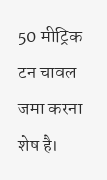50 मीट्रिक टन चावल जमा करना शेष है।